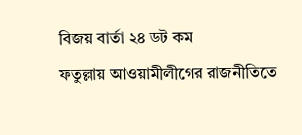বিজয় বার্তা ২৪ ডট কম
ফতুল্লায় আওয়ামীলীগের রাজনীতিতে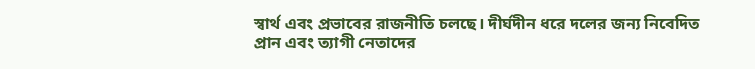স্বার্থ এবং প্রভাবের রাজনীতি চলছে। দীর্ঘদীন ধরে দলের জন্য নিবেদিত প্রান এবং ত্যাগী নেতাদের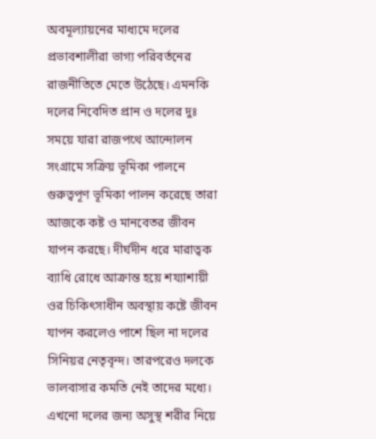অবমূল্যায়নের মাধ্যমে দলের প্রভাবশালীরা ভাগ্য পরিবর্তনের রাজনীতিতে মেতে উঠেছে। এমনকি দলের নিবেদিত প্রান ও দলের দুঃ সময়ে যারা রাজপথে আন্দোলন সংগ্রামে সক্রিয় ভূমিকা পালনে গুরুত্বপূণ ভূমিকা পালন করেছে তারা আজকে কষ্ট ও মানবেতর জীবন যাপন করছে। দীর্ঘদীন ধরে মারাত্বক ব্যাধি রোধে আক্রান্ত হয়ে শয্যাশায়ী ওর চিকিৎসাধীন অবস্থায় কষ্টে জীবন যাপন করলেও পাশে ছিল না দলের সিনিয়র নেতৃবৃন্দ। তারপরেও দলকে ভালবাসার কমতি নেই তাদের মধ্যে। এখনো দলের জন্য অসুস্থ শরীর নিয়ে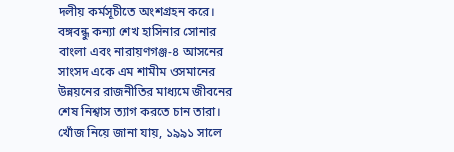দলীয় কর্মসূচীতে অংশগ্রহন করে। বঙ্গবন্ধু কন্যা শেখ হাসিনার সোনার বাংলা এবং নারায়ণগঞ্জ-৪ আসনের সাংসদ একে এম শামীম ওসমানের উন্নয়নের রাজনীতির মাধ্যমে জীবনের শেষ নিশ্বাস ত্যাগ করতে চান তারা।
খোঁজ নিয়ে জানা যায়, ১৯৯১ সালে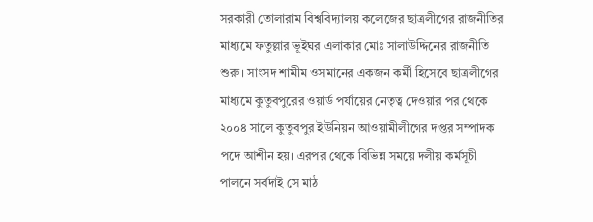সরকারী তোলারাম বিশ্ববিদ্যালয় কলেজের ছাত্রলীগের রাজনীতির মাধ্যমে ফতুল্লার ভূইঘর এলাকার মোঃ সালাউদ্দিনের রাজনীতি শুরু। সাংসদ শামীম ওসমানের একজন কর্মী হিসেবে ছাত্রলীগের মাধ্যমে কুতুবপুরের ওয়ার্ড পর্যায়ের নেতৃত্ব দেওয়ার পর থেকে ২০০৪ সালে কুতুবপুর ইউনিয়ন আওয়ামীলীগের দপ্তর সম্পাদক পদে আশীন হয়। এরপর থেকে বিভিন্ন সময়ে দলীয় কর্মসূচী পালনে সর্বদাই সে মাঠ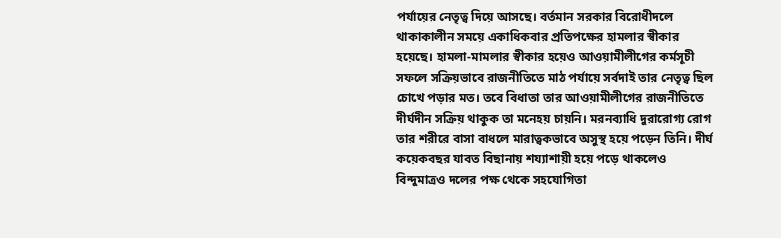পর্যায়ের নেতৃত্ব দিয়ে আসছে। বর্তমান সরকার বিরোধীদলে থাকাকালীন সময়ে একাধিকবার প্রতিপক্ষের হামলার স্বীকার হয়েছে। হামলা-মামলার স্বীকার হয়েও আওয়ামীলীগের কর্মসূচী সফলে সক্রিয়ভাবে রাজনীতিতে মাঠ পর্যায়ে সর্বদাই তার নেতৃত্ব ছিল চোখে পড়ার মত। তবে বিধাতা তার আওয়ামীলীগের রাজনীতিতে দীর্ঘদীন সক্রিয় থাকুক তা মনেহয় চায়নি। মরনব্যাধি দুরারোগ্য রোগ তার শরীরে বাসা বাধলে মারাত্বকভাবে অসুস্থ হয়ে পড়েন তিনি। দীর্ঘ কয়েকবছর যাবত বিছানায় শয্যাশায়ী হয়ে পড়ে থাকলেও বিন্দুমাত্রও দলের পক্ষ থেকে সহযোগিতা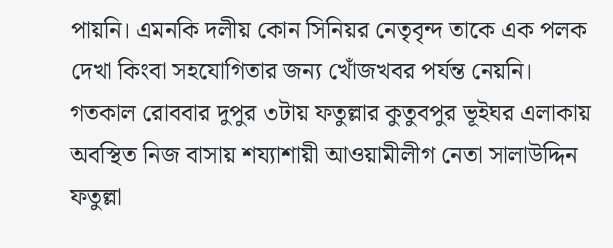পায়নি। এমনকি দলীয় কোন সিনিয়র নেতৃবৃন্দ তাকে এক পলক দেখা কিংবা সহযোগিতার জন্য খোঁজখবর পর্যন্ত নেয়নি।
গতকাল রোববার দুপুর ৩টায় ফতুল্লার কুতুবপুর ভূইঘর এলাকায় অবস্থিত নিজ বাসায় শয্যাশায়ী আওয়ামীলীগ নেতা সালাউদ্দিন ফতুল্লা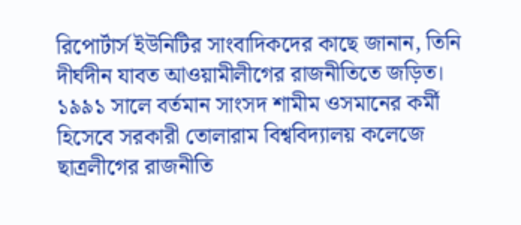রিপোর্টার্স ইউনিটির সাংবাদিকদের কাছে জানান, তিনি দীর্ঘদীন যাবত আওয়ামীলীগের রাজনীতিতে জড়িত। ১৯৯১ সালে বর্তমান সাংসদ শামীম ওসমানের কর্মী হিসেবে সরকারী তোলারাম বিশ্ববিদ্যালয় কলেজে ছাত্রলীগের রাজনীতি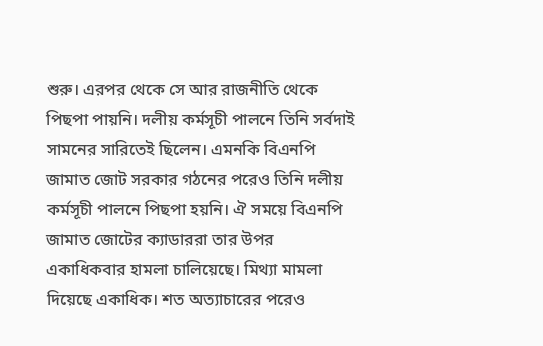শুরু। এরপর থেকে সে আর রাজনীতি থেকে পিছপা পায়নি। দলীয় কর্মসূচী পালনে তিনি সর্বদাই সামনের সারিতেই ছিলেন। এমনকি বিএনপি জামাত জোট সরকার গঠনের পরেও তিনি দলীয় কর্মসূচী পালনে পিছপা হয়নি। ঐ সময়ে বিএনপি জামাত জোটের ক্যাডাররা তার উপর একাধিকবার হামলা চালিয়েছে। মিথ্যা মামলা দিয়েছে একাধিক। শত অত্যাচারের পরেও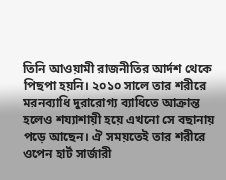তিনি আওয়ামী রাজনীতির আর্দশ থেকে পিছপা হয়নি। ২০১০ সালে তার শরীরে মরনব্যাধি দুরারোগ্য ব্যাধিতে আক্রান্ত হলেও শয্যাশায়ী হয়ে এখনো সে বছানায় পড়ে আছেন। ঐ সময়তেই তার শরীরে ওপেন হার্ট সার্জারী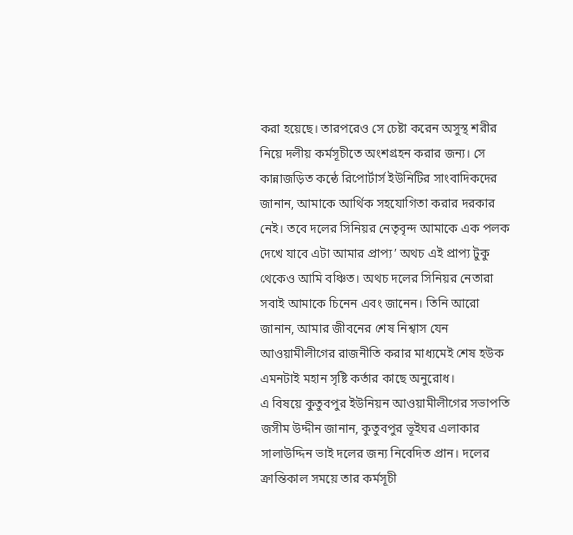করা হয়েছে। তারপরেও সে চেষ্টা করেন অসুস্থ শরীর নিয়ে দলীয় কর্মসূচীতে অংশগ্রহন করার জন্য। সে কান্নাজড়িত কন্ঠে রিপোর্টার্স ইউনিটির সাংবাদিকদের জানান, আমাকে আর্থিক সহযোগিতা করার দরকার নেই। তবে দলের সিনিয়র নেতৃবৃন্দ আমাকে এক পলক দেখে যাবে এটা আমার প্রাপ্য’ অথচ এই প্রাপ্য টুকু থেকেও আমি বঞ্চিত। অথচ দলের সিনিয়র নেতারা সবাই আমাকে চিনেন এবং জানেন। তিনি আরো জানান, আমার জীবনের শেষ নিশ্বাস যেন আওয়ামীলীগের রাজনীতি করার মাধ্যমেই শেষ হউক এমনটাই মহান সৃষ্টি কর্তার কাছে অনুরোধ।
এ বিষয়ে কুতুবপুর ইউনিয়ন আওয়ামীলীগের সভাপতি জসীম উদ্দীন জানান, কুতুবপুর ভূইঘর এলাকার সালাউদ্দিন ভাই দলের জন্য নিবেদিত প্রান। দলের ক্রান্তিকাল সময়ে তার কর্মসূচী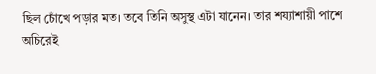ছিল চোঁখে পড়ার মত। তবে তিনি অসুস্থ এটা যানেন। তার শয্যাশায়ী পাশে অচিরেই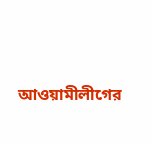আওয়ামীলীগের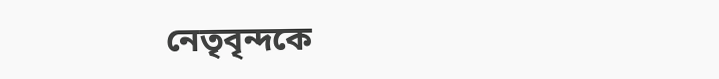নেতৃবৃন্দকে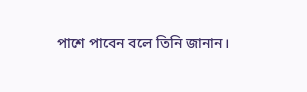পাশে পাবেন বলে তিনি জানান।